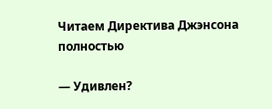Читаем Директива Джэнсона полностью

— Удивлен?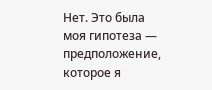Нет. Это была моя гипотеза — предположение, которое я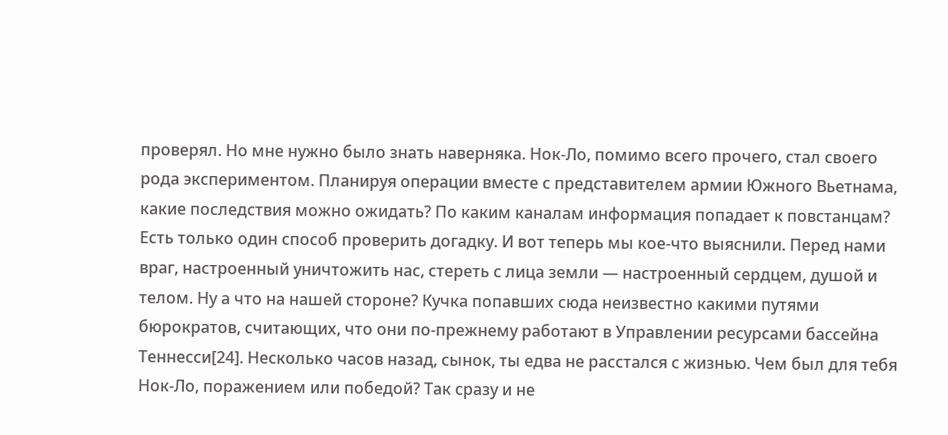проверял. Но мне нужно было знать наверняка. Нок-Ло, помимо всего прочего, стал своего рода экспериментом. Планируя операции вместе с представителем армии Южного Вьетнама, какие последствия можно ожидать? По каким каналам информация попадает к повстанцам? Есть только один способ проверить догадку. И вот теперь мы кое-что выяснили. Перед нами враг, настроенный уничтожить нас, стереть с лица земли — настроенный сердцем, душой и телом. Ну а что на нашей стороне? Кучка попавших сюда неизвестно какими путями бюрократов, считающих, что они по-прежнему работают в Управлении ресурсами бассейна Теннесси[24]. Несколько часов назад, сынок, ты едва не расстался с жизнью. Чем был для тебя Нок-Ло, поражением или победой? Так сразу и не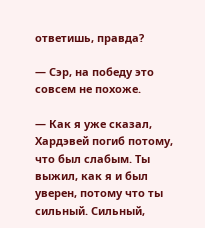ответишь, правда?

— Сэр, на победу это совсем не похоже.

— Как я уже сказал, Хардэвей погиб потому, что был слабым. Ты выжил, как я и был уверен, потому что ты сильный. Сильный,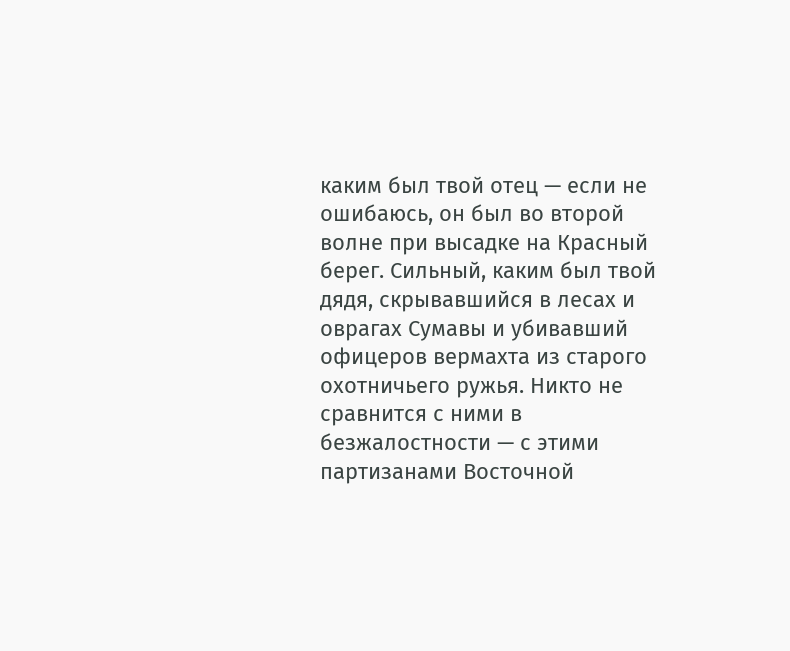каким был твой отец — если не ошибаюсь, он был во второй волне при высадке на Красный берег. Сильный, каким был твой дядя, скрывавшийся в лесах и оврагах Сумавы и убивавший офицеров вермахта из старого охотничьего ружья. Никто не сравнится с ними в безжалостности — с этими партизанами Восточной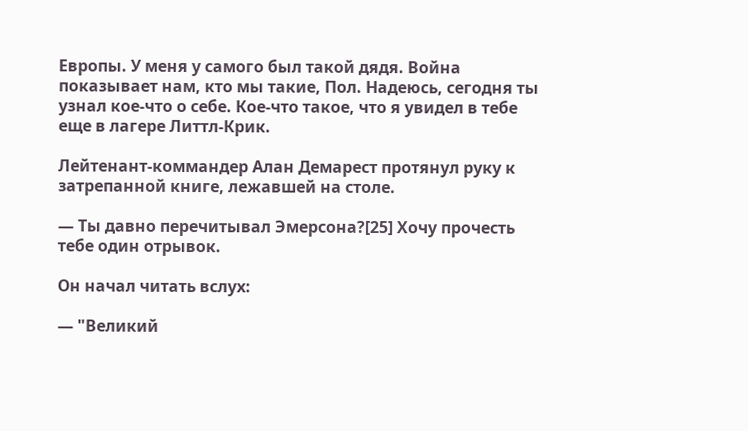Европы. У меня у самого был такой дядя. Война показывает нам, кто мы такие, Пол. Надеюсь, сегодня ты узнал кое-что о себе. Кое-что такое, что я увидел в тебе еще в лагере Литтл-Крик.

Лейтенант-коммандер Алан Демарест протянул руку к затрепанной книге, лежавшей на столе.

— Ты давно перечитывал Эмерсона?[25] Хочу прочесть тебе один отрывок.

Он начал читать вслух:

— "Великий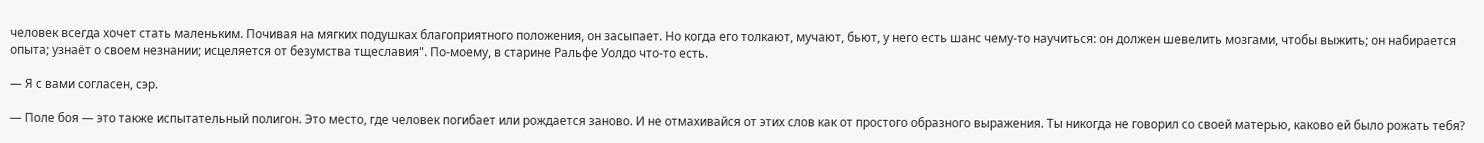человек всегда хочет стать маленьким. Почивая на мягких подушках благоприятного положения, он засыпает. Но когда его толкают, мучают, бьют, у него есть шанс чему-то научиться: он должен шевелить мозгами, чтобы выжить; он набирается опыта; узнаёт о своем незнании; исцеляется от безумства тщеславия". По-моему, в старине Ральфе Уолдо что-то есть.

— Я с вами согласен, сэр.

— Поле боя — это также испытательный полигон. Это место, где человек погибает или рождается заново. И не отмахивайся от этих слов как от простого образного выражения. Ты никогда не говорил со своей матерью, каково ей было рожать тебя?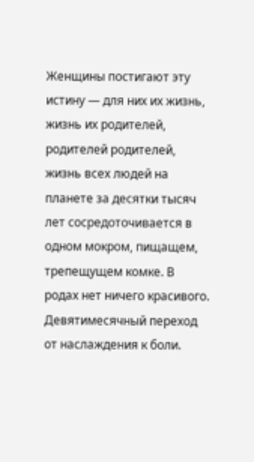Женщины постигают эту истину — для них их жизнь, жизнь их родителей, родителей родителей, жизнь всех людей на планете за десятки тысяч лет сосредоточивается в одном мокром, пищащем, трепещущем комке. В родах нет ничего красивого. Девятимесячный переход от наслаждения к боли.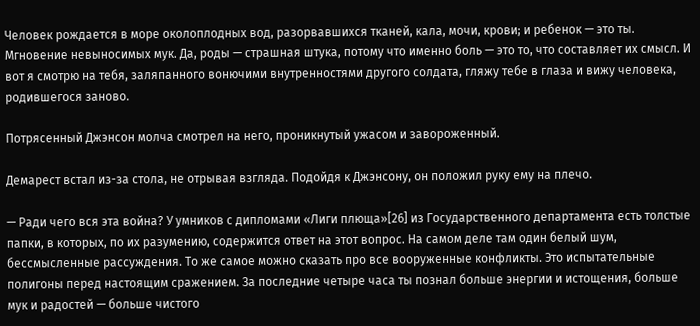Человек рождается в море околоплодных вод, разорвавшихся тканей, кала, мочи, крови; и ребенок — это ты. Мгновение невыносимых мук. Да, роды — страшная штука, потому что именно боль — это то, что составляет их смысл. И вот я смотрю на тебя, заляпанного вонючими внутренностями другого солдата, гляжу тебе в глаза и вижу человека, родившегося заново.

Потрясенный Джэнсон молча смотрел на него, проникнутый ужасом и завороженный.

Демарест встал из-за стола, не отрывая взгляда. Подойдя к Джэнсону, он положил руку ему на плечо.

— Ради чего вся эта война? У умников с дипломами «Лиги плюща»[26] из Государственного департамента есть толстые папки, в которых, по их разумению, содержится ответ на этот вопрос. На самом деле там один белый шум, бессмысленные рассуждения. То же самое можно сказать про все вооруженные конфликты. Это испытательные полигоны перед настоящим сражением. За последние четыре часа ты познал больше энергии и истощения, больше мук и радостей — больше чистого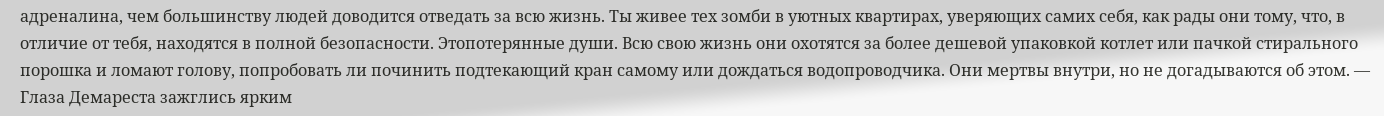адреналина, чем большинству людей доводится отведать за всю жизнь. Ты живее тех зомби в уютных квартирах, уверяющих самих себя, как рады они тому, что, в отличие от тебя, находятся в полной безопасности. Этопотерянные души. Всю свою жизнь они охотятся за более дешевой упаковкой котлет или пачкой стирального порошка и ломают голову, попробовать ли починить подтекающий кран самому или дождаться водопроводчика. Они мертвы внутри, но не догадываются об этом. — Глаза Демареста зажглись ярким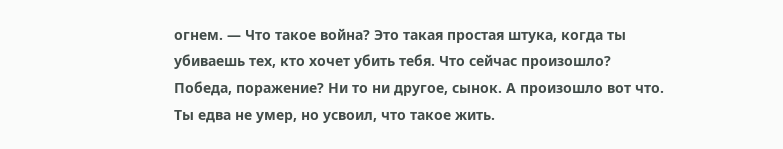огнем. — Что такое война? Это такая простая штука, когда ты убиваешь тех, кто хочет убить тебя. Что сейчас произошло? Победа, поражение? Ни то ни другое, сынок. А произошло вот что. Ты едва не умер, но усвоил, что такое жить.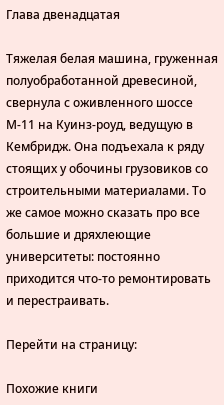Глава двенадцатая

Тяжелая белая машина, груженная полуобработанной древесиной, свернула с оживленного шоссе М-11 на Куинз-роуд, ведущую в Кембридж. Она подъехала к ряду стоящих у обочины грузовиков со строительными материалами. То же самое можно сказать про все большие и дряхлеющие университеты: постоянно приходится что-то ремонтировать и перестраивать.

Перейти на страницу:

Похожие книги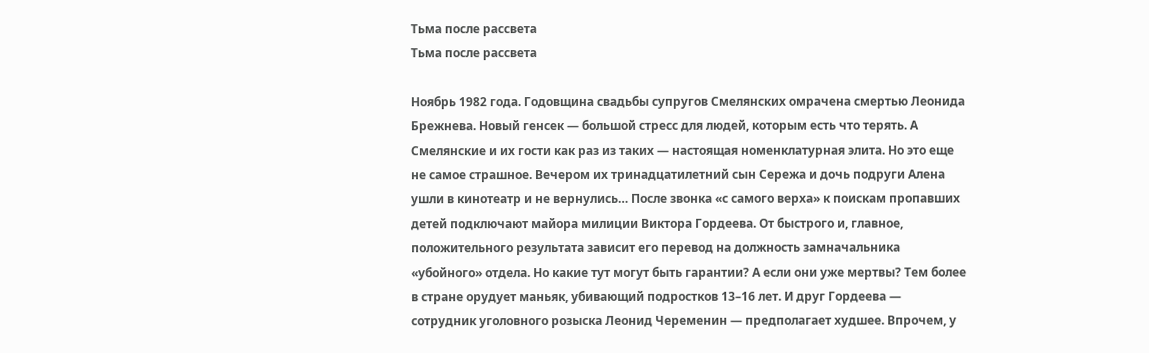Тьма после рассвета
Тьма после рассвета

Ноябрь 1982 года. Годовщина свадьбы супругов Смелянских омрачена смертью Леонида Брежнева. Новый генсек — большой стресс для людей, которым есть что терять. А Смелянские и их гости как раз из таких — настоящая номенклатурная элита. Но это еще не самое страшное. Вечером их тринадцатилетний сын Сережа и дочь подруги Алена ушли в кинотеатр и не вернулись… После звонка «с самого верха» к поискам пропавших детей подключают майора милиции Виктора Гордеева. От быстрого и, главное, положительного результата зависит его перевод на должность замначальника «убойного» отдела. Но какие тут могут быть гарантии? А если они уже мертвы? Тем более в стране орудует маньяк, убивающий подростков 13–16 лет. И друг Гордеева — сотрудник уголовного розыска Леонид Череменин — предполагает худшее. Впрочем, у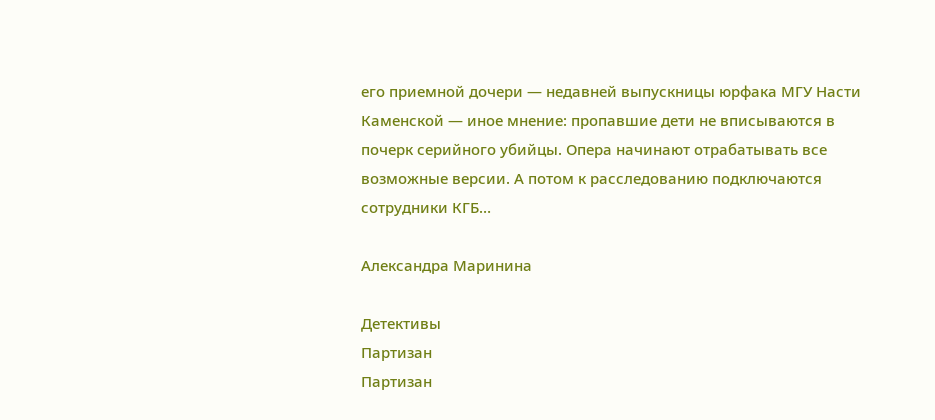его приемной дочери — недавней выпускницы юрфака МГУ Насти Каменской — иное мнение: пропавшие дети не вписываются в почерк серийного убийцы. Опера начинают отрабатывать все возможные версии. А потом к расследованию подключаются сотрудники КГБ…

Александра Маринина

Детективы
Партизан
Партизан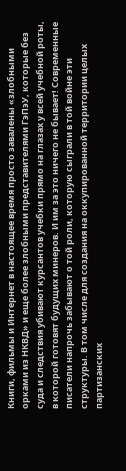Книги, фильмы и Интернет в настоящее время просто завалены «злобными орками из НКВД» и еще более злобными представителями ГэПэУ, которые без суда и следствия убивают курсантов учебки прямо на глазах у всей учебной роты, в которой готовят будущих минеров. И им за это ничего не бывает! Современные писатели напрочь забывают о той роли, которую сыграли в той войне эти структуры. В том числе для создания на оккупированной территории целых партизанских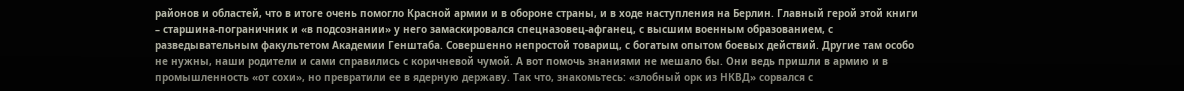районов и областей, что в итоге очень помогло Красной армии и в обороне страны, и в ходе наступления на Берлин. Главный герой этой книги – старшина-пограничник и «в подсознании» у него замаскировался спецназовец-афганец, с высшим военным образованием, с разведывательным факультетом Академии Генштаба. Совершенно непростой товарищ, с богатым опытом боевых действий. Другие там особо не нужны, наши родители и сами справились с коричневой чумой. А вот помочь знаниями не мешало бы. Они ведь пришли в армию и в промышленность «от сохи», но превратили ее в ядерную державу. Так что, знакомьтесь: «злобный орк из НКВД» сорвался с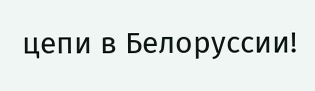цепи в Белоруссии!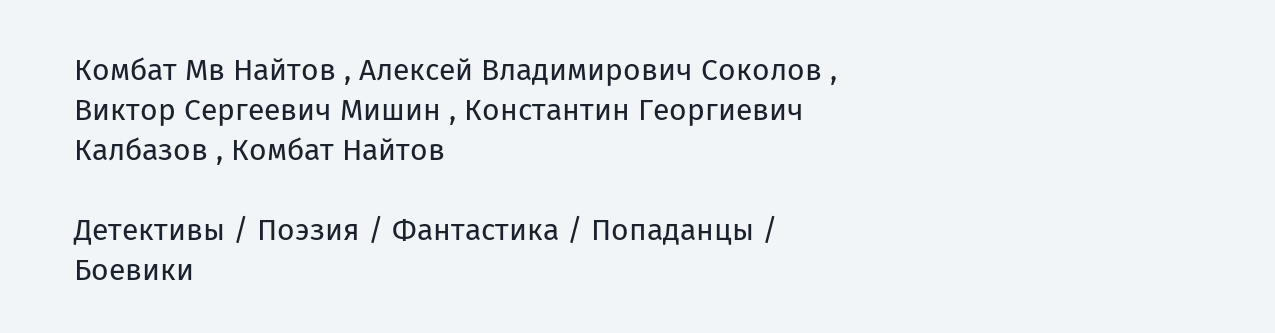Комбат Мв Найтов , Алексей Владимирович Соколов , Виктор Сергеевич Мишин , Константин Георгиевич Калбазов , Комбат Найтов

Детективы / Поэзия / Фантастика / Попаданцы / Боевики